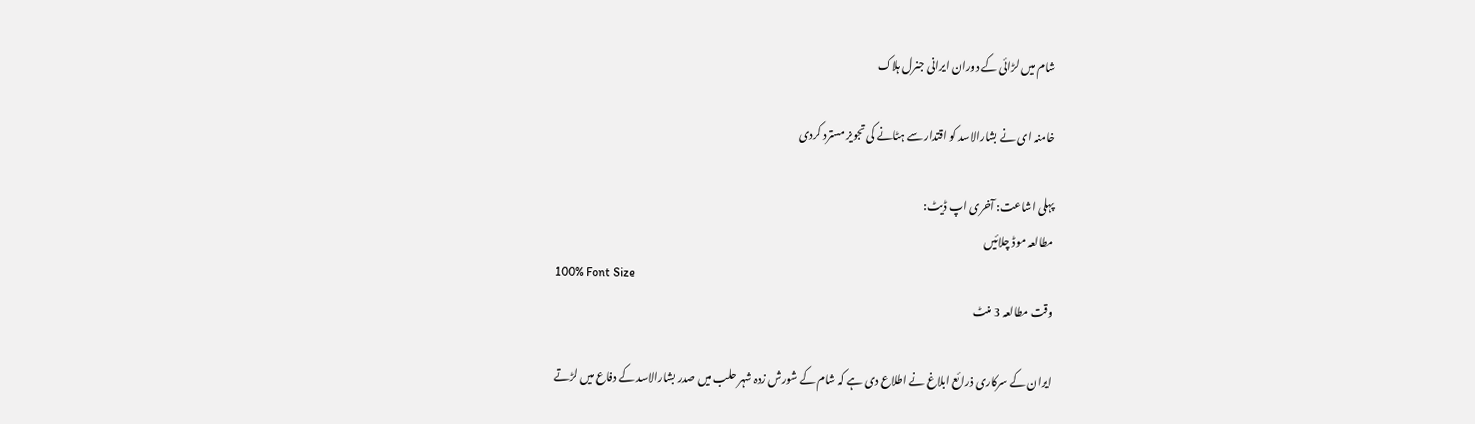شام میں لڑائی کے دوران ایرانی جنرل ہلاک

خامنہ ای نے بشارالاسد کو اقتدار سے ہٹانے کی تجویز مسترد کردی

پہلی اشاعت: آخری اپ ڈیٹ:
مطالعہ موڈ چلائیں
100% Font Size
وقت مطالعہ 3 منٹ

ایران کے سرکاری ذرائع ابلاغ نے اطلاع دی ہے کہ شام کے شورش زدہ شہر حلب میں صدر بشارالاسد کے دفاع میں لڑتے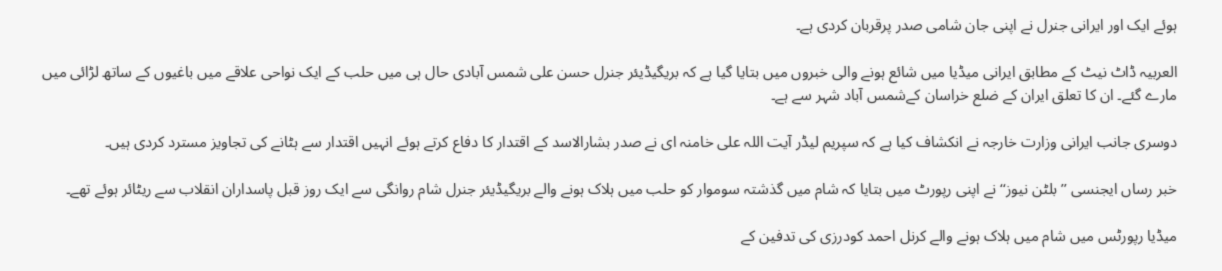ہوئے ایک اور ایرانی جنرل نے اپنی جان شامی صدر پرقربان کردی ہے۔

العربیہ ڈاٹ نیٹ کے مطابق ایرانی میڈیا میں شائع ہونے والی خبروں میں بتایا گیا ہے کہ بریگیڈیئر جنرل حسن علی شمس آبادی حال ہی میں حلب کے ایک نواحی علاقے میں باغیوں کے ساتھ لڑائی میں مارے گئے۔ ان کا تعلق ایران کے ضلع خراسان کےشمس آباد شہر سے ہے۔

دوسری جانب ایرانی وزارت خارجہ نے انکشاف کیا ہے کہ سپریم لیڈر آیت اللہ علی خامنہ ای نے صدر بشارالاسد کے اقتدار کا دفاع کرتے ہوئے انہیں اقتدار سے ہٹانے کی تجاویز مسترد کردی ہیں۔

خبر رساں ایجنسی ’’بلٹن نیوز‘‘ نے اپنی رپورٹ میں بتایا کہ شام میں گذشتہ سوموار کو حلب میں ہلاک ہونے والے بریگیڈیئر جنرل شام روانگی سے ایک روز قبل پاسداران انقلاب سے ریٹائر ہوئے تھے۔

میڈیا رپورٹس میں شام میں ہلاک ہونے والے کرنل احمد کودرزی کی تدفین کے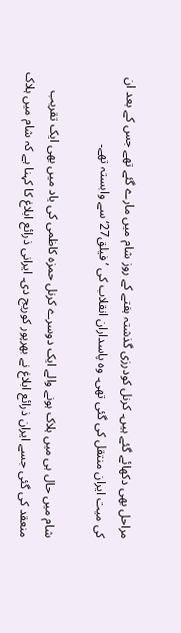مراحل بھی دکھائے گئے ہیں۔ کرنل کودرزی گذشتہ ہفتے کے روز شام میں مارے گئے تھے جس کے بعد ان کی میت ایران منتقل کی گئی تھی۔ وہ پاسداران انقلاب کی ’فیلق27‘ سے وابستہ تھے۔

شام میں حال ہی میں ہلاک ہونے والے ایک دوسرے کرنل حمزہ کاظمی کی یاد میں بھی ایک تقریب منعقد کی گئی جسے ایران ذرائع ابلاغ نے بھرپور کوریج دی۔ ایرانی ذرائع ابلاغ کا کہنا ہے کہ شام میں ہلاک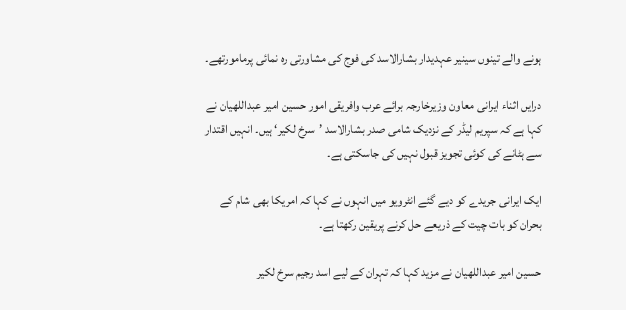ہونے والے تینوں سینیر عہدیدار بشارالاسد کی فوج کی مشاورتی رہ نمائی پرمامورتھے۔

درایں اثناء ایرانی معاون وزیرخارجہ برائے عرب وافریقی امور حسین امیر عبداللھیان نے کہا ہے کہ سپریم لیڈر کے نزدیک شامی صدر بشارالاسد ’سرخ لکیر‘ ہیں۔ انہیں اقتدار سے ہٹانے کی کوئی تجویز قبول نہیں کی جاسکتی ہے۔

ایک ایرانی جریدے کو دیے گئے انٹرویو میں انہوں نے کہا کہ امریکا بھی شام کے بحران کو بات چیت کے ذریعے حل کرنے پریقین رکھتا ہے۔

حسین امیر عبداللھیان نے مزید کہا کہ تہران کے لیے اسد رجیم سرخ لکیر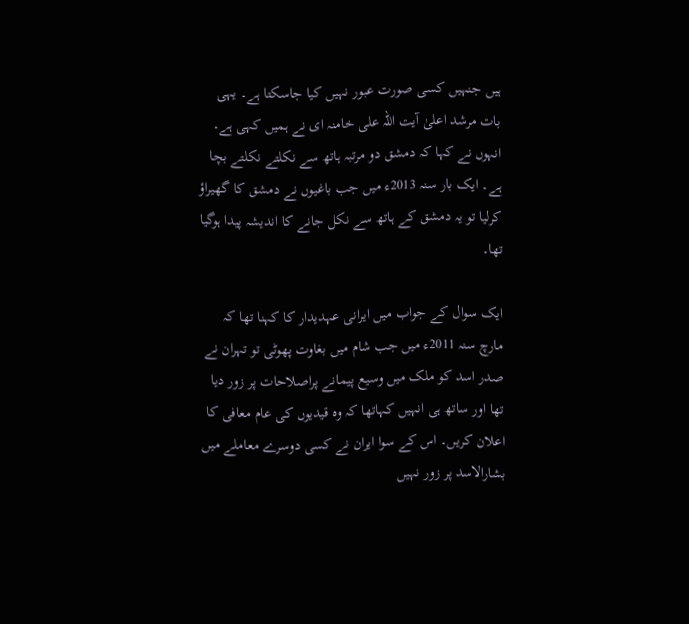ہیں جنہیں کسی صورت عبور نہیں کیا جاسکتا ہے۔ یہی بات مرشد اعلیٰ آیت اللہ علی خامنہ ای نے ہمیں کہی ہے۔ انہوں نے کہا کہ دمشق دو مرتبہ ہاتھ سے نکلتے نکلتے بچا ہے۔ ایک بار سنہ 2013ء میں جب باغیوں نے دمشق کا گھیراؤ کرلیا تو یہ دمشق کے ہاتھ سے نکل جانے کا اندیشہ پیدا ہوگیا تھا۔

ایک سوال کے جواب میں ایرانی عہدیدار کا کہنا تھا کہ مارچ سنہ 2011ء میں جب شام میں بغاوت پھوٹی تو تہران نے صدر اسد کو ملک میں وسیع پیمانے پراصلاحات پر زور دیا تھا اور ساتھ ہی انہیں کہاتھا کہ وہ قیدیوں کی عام معافی کا اعلان کریں۔ اس کے سوا ایران نے کسی دوسرے معاملے میں بشارالاسد پر زور نہیں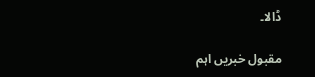ڈالا۔

مقبول خبریں اہم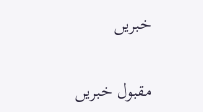خبریں

مقبول خبریں